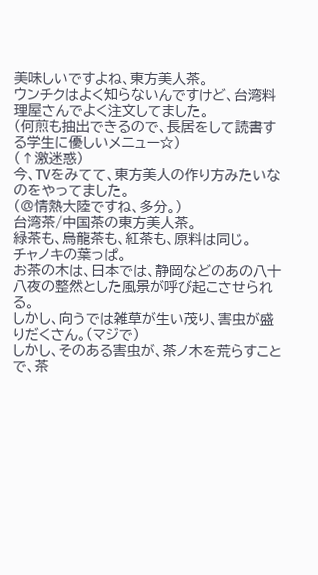美味しいですよね、東方美人茶。
ウンチクはよく知らないんですけど、台湾料理屋さんでよく注文してました。
(何煎も抽出できるので、長居をして読書する学生に優しいメニュー☆)
(↑激迷惑)
今、TVをみてて、東方美人の作り方みたいなのをやってました。
(@情熱大陸ですね、多分。)
台湾茶/中国茶の東方美人茶。
緑茶も、烏龍茶も、紅茶も、原料は同じ。
チャノキの葉っぱ。
お茶の木は、日本では、静岡などのあの八十八夜の整然とした風景が呼び起こさせられる。
しかし、向うでは雑草が生い茂り、害虫が盛りだくさん。(マジで)
しかし、そのある害虫が、茶ノ木を荒らすことで、茶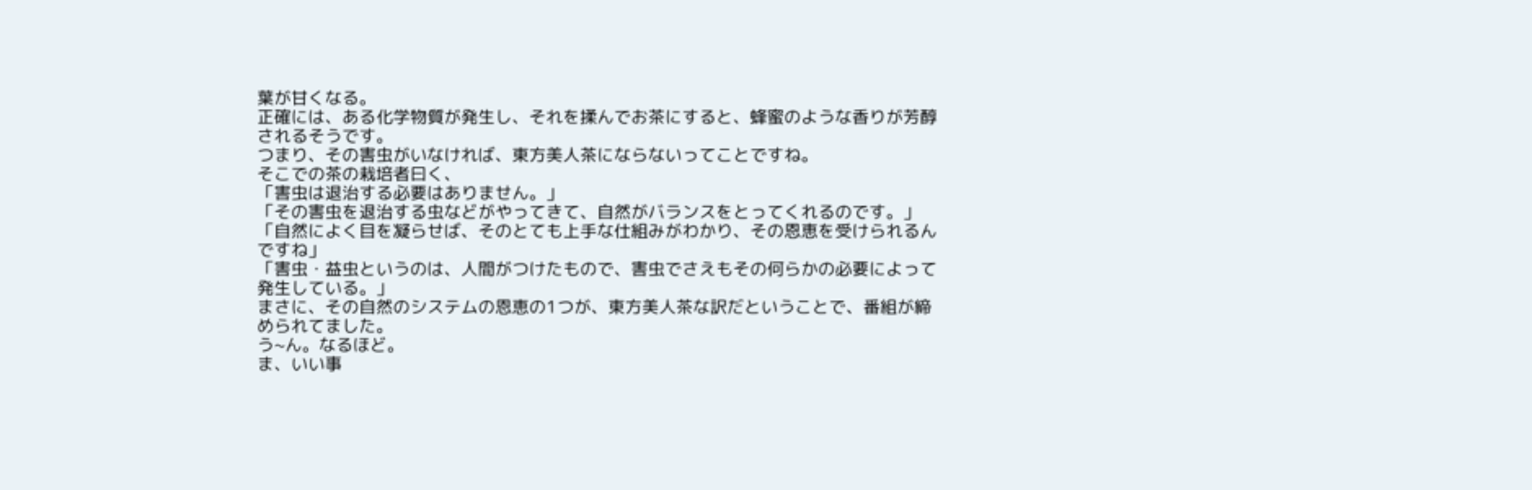葉が甘くなる。
正確には、ある化学物質が発生し、それを揉んでお茶にすると、蜂蜜のような香りが芳醇されるそうです。
つまり、その害虫がいなければ、東方美人茶にならないってことですね。
そこでの茶の栽培者曰く、
「害虫は退治する必要はありません。」
「その害虫を退治する虫などがやってきて、自然がバランスをとってくれるのです。」
「自然によく目を凝らせば、そのとても上手な仕組みがわかり、その恩恵を受けられるんですね」
「害虫・益虫というのは、人間がつけたもので、害虫でさえもその何らかの必要によって発生している。」
まさに、その自然のシステムの恩恵の1つが、東方美人茶な訳だということで、番組が締められてました。
う~ん。なるほど。
ま、いい事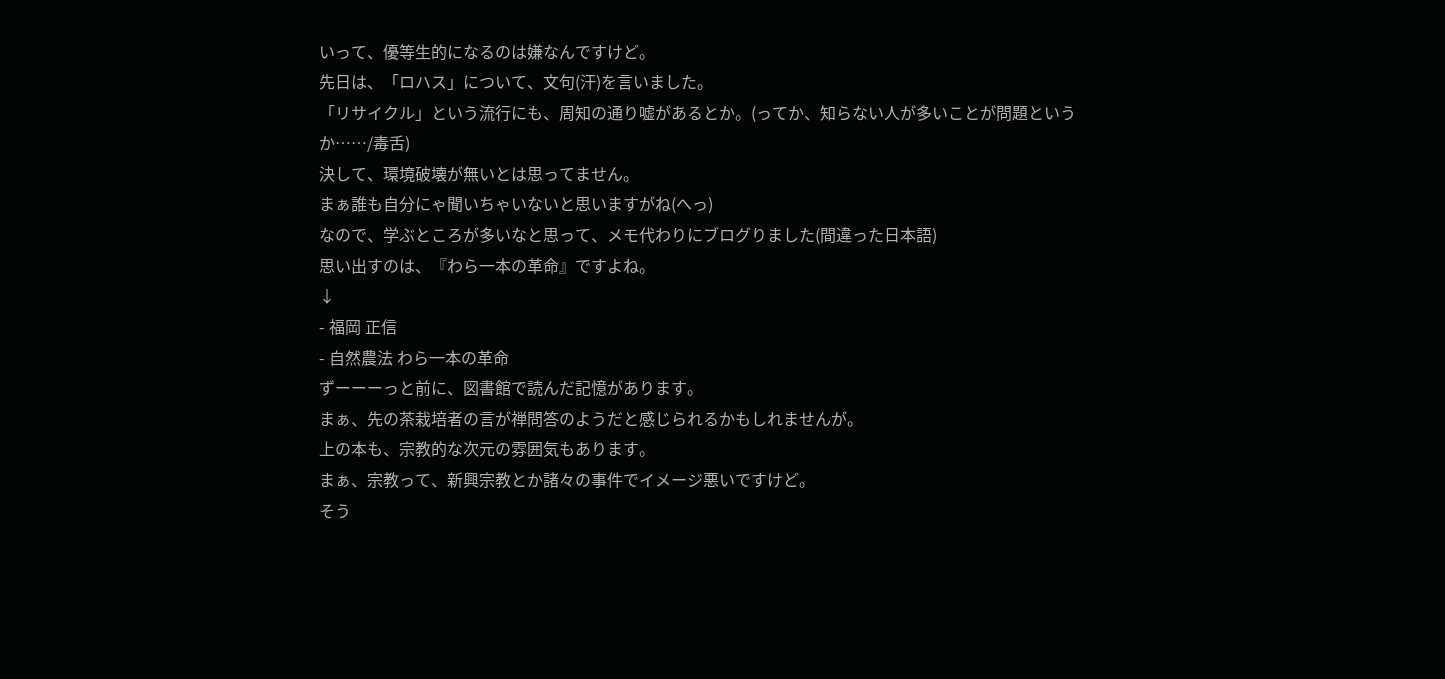いって、優等生的になるのは嫌なんですけど。
先日は、「ロハス」について、文句(汗)を言いました。
「リサイクル」という流行にも、周知の通り嘘があるとか。(ってか、知らない人が多いことが問題というか……/毒舌)
決して、環境破壊が無いとは思ってません。
まぁ誰も自分にゃ聞いちゃいないと思いますがね(へっ)
なので、学ぶところが多いなと思って、メモ代わりにブログりました(間違った日本語)
思い出すのは、『わら一本の革命』ですよね。
↓
- 福岡 正信
- 自然農法 わら一本の革命
ずーーーっと前に、図書館で読んだ記憶があります。
まぁ、先の茶栽培者の言が禅問答のようだと感じられるかもしれませんが。
上の本も、宗教的な次元の雰囲気もあります。
まぁ、宗教って、新興宗教とか諸々の事件でイメージ悪いですけど。
そう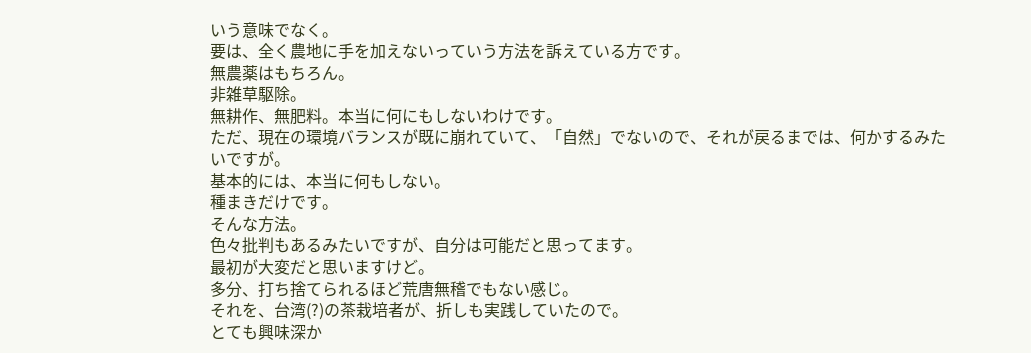いう意味でなく。
要は、全く農地に手を加えないっていう方法を訴えている方です。
無農薬はもちろん。
非雑草駆除。
無耕作、無肥料。本当に何にもしないわけです。
ただ、現在の環境バランスが既に崩れていて、「自然」でないので、それが戻るまでは、何かするみたいですが。
基本的には、本当に何もしない。
種まきだけです。
そんな方法。
色々批判もあるみたいですが、自分は可能だと思ってます。
最初が大変だと思いますけど。
多分、打ち捨てられるほど荒唐無稽でもない感じ。
それを、台湾(?)の茶栽培者が、折しも実践していたので。
とても興味深か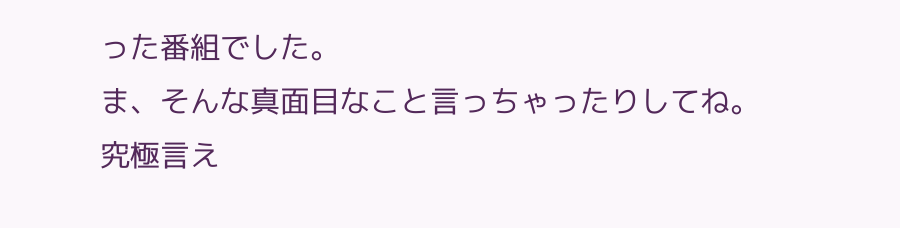った番組でした。
ま、そんな真面目なこと言っちゃったりしてね。
究極言え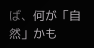ば、何が「自然」かも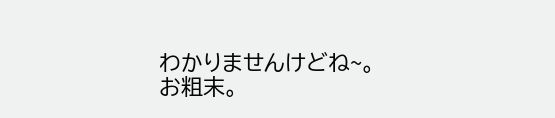わかりませんけどね~。
お粗末。